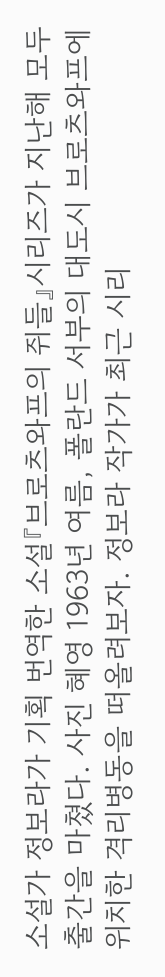소설가 정보라가 기획 번역한 소설『브로츠와프의 쥐들』시리즈가 지난해 모두 출간을 마쳤다. 사진 혜영 1963년 여름, 폴란드 서부의 대도시 브로츠와프에 위치한 격리병동을 떠올려보자. 정보라 작가가 최근 시리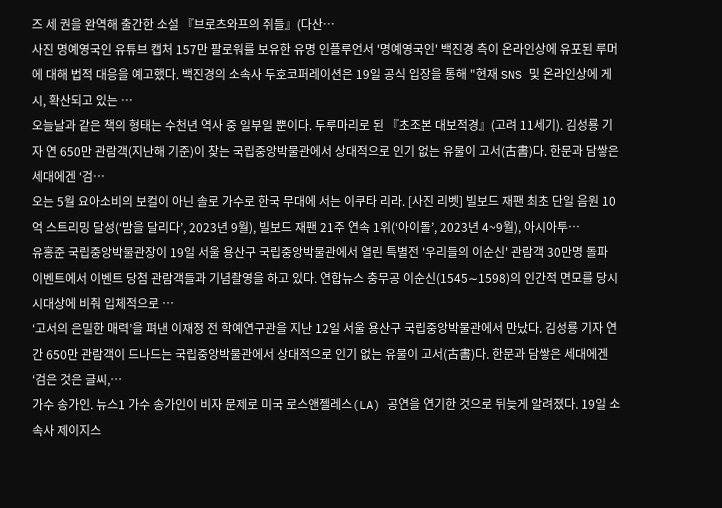즈 세 권을 완역해 출간한 소설 『브로츠와프의 쥐들』(다산…
사진 명예영국인 유튜브 캡처 157만 팔로워를 보유한 유명 인플루언서 '명예영국인' 백진경 측이 온라인상에 유포된 루머에 대해 법적 대응을 예고했다. 백진경의 소속사 두호코퍼레이션은 19일 공식 입장을 통해 "현재 SNS 및 온라인상에 게시, 확산되고 있는 …
오늘날과 같은 책의 형태는 수천년 역사 중 일부일 뿐이다. 두루마리로 된 『초조본 대보적경』(고려 11세기). 김성룡 기자 연 650만 관람객(지난해 기준)이 찾는 국립중앙박물관에서 상대적으로 인기 없는 유물이 고서(古書)다. 한문과 담쌓은 세대에겐 ‘검…
오는 5월 요아소비의 보컬이 아닌 솔로 가수로 한국 무대에 서는 이쿠타 리라. [사진 리벳] 빌보드 재팬 최초 단일 음원 10억 스트리밍 달성(‘밤을 달리다’, 2023년 9월), 빌보드 재팬 21주 연속 1위(‘아이돌’, 2023년 4~9월), 아시아투…
유홍준 국립중앙박물관장이 19일 서울 용산구 국립중앙박물관에서 열린 특별전 '우리들의 이순신' 관람객 30만명 돌파 이벤트에서 이벤트 당첨 관람객들과 기념촬영을 하고 있다. 연합뉴스 충무공 이순신(1545∼1598)의 인간적 면모를 당시 시대상에 비춰 입체적으로 …
‘고서의 은밀한 매력’을 펴낸 이재정 전 학예연구관을 지난 12일 서울 용산구 국립중앙박물관에서 만났다. 김성룡 기자 연간 650만 관람객이 드나드는 국립중앙박물관에서 상대적으로 인기 없는 유물이 고서(古書)다. 한문과 담쌓은 세대에겐 ‘검은 것은 글씨,…
가수 송가인. 뉴스1 가수 송가인이 비자 문제로 미국 로스앤젤레스(LA) 공연을 연기한 것으로 뒤늦게 알려졌다. 19일 소속사 제이지스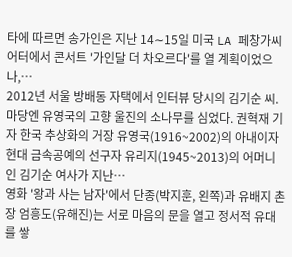타에 따르면 송가인은 지난 14∼15일 미국 LA 페창가씨어터에서 콘서트 '가인달 더 차오르다'를 열 계획이었으나,…
2012년 서울 방배동 자택에서 인터뷰 당시의 김기순 씨. 마당엔 유영국의 고향 울진의 소나무를 심었다. 권혁재 기자 한국 추상화의 거장 유영국(1916~2002)의 아내이자 현대 금속공예의 선구자 유리지(1945~2013)의 어머니인 김기순 여사가 지난…
영화 '왕과 사는 남자'에서 단종(박지훈, 왼쪽)과 유배지 촌장 엄흥도(유해진)는 서로 마음의 문을 열고 정서적 유대를 쌓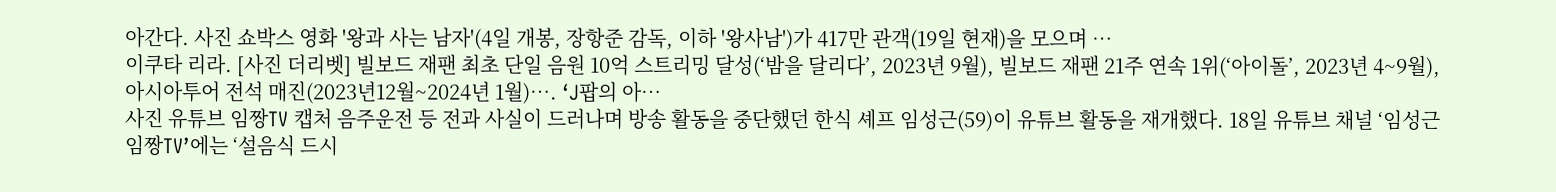아간다. 사진 쇼박스 영화 '왕과 사는 남자'(4일 개봉, 장항준 감독, 이하 '왕사남')가 417만 관객(19일 현재)을 모으며 …
이쿠타 리라. [사진 더리벳] 빌보드 재팬 최초 단일 음원 10억 스트리밍 달성(‘밤을 달리다’, 2023년 9월), 빌보드 재팬 21주 연속 1위(‘아이돌’, 2023년 4~9월), 아시아투어 전석 매진(2023년12월~2024년 1월)…. ‘J팝의 아…
사진 유튜브 임짱TV 캡처 음주운전 등 전과 사실이 드러나며 방송 활동을 중단했던 한식 셰프 임성근(59)이 유튜브 활동을 재개했다. 18일 유튜브 채널 ‘임성근 임짱TV’에는 ‘설음식 드시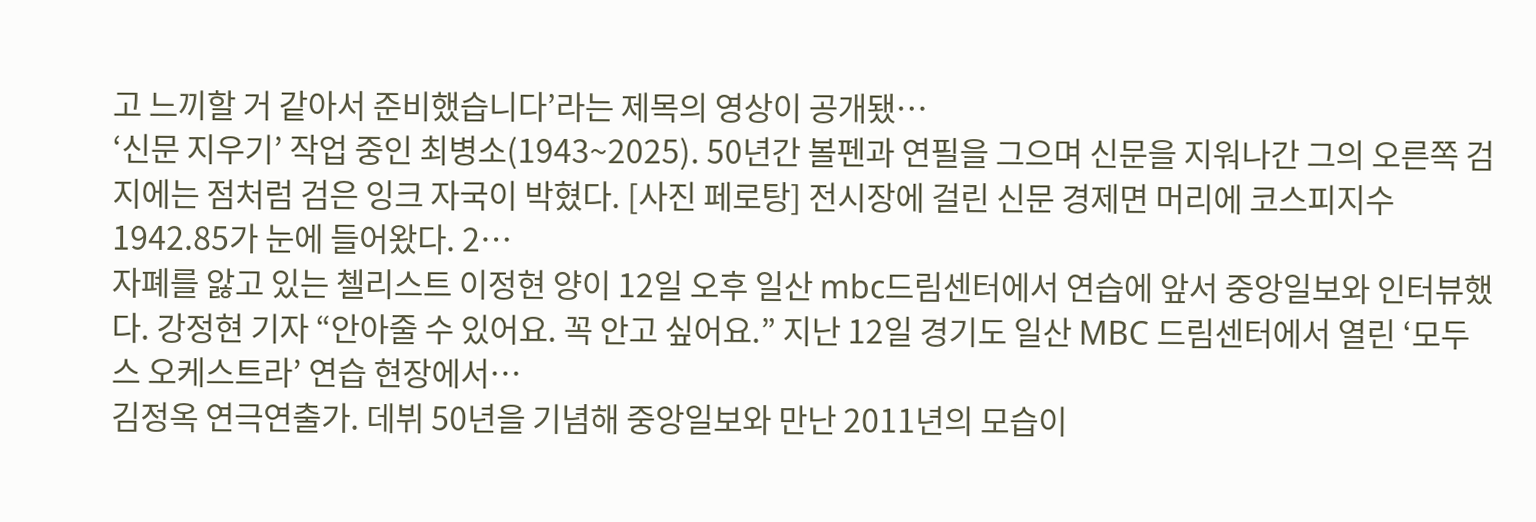고 느끼할 거 같아서 준비했습니다’라는 제목의 영상이 공개됐…
‘신문 지우기’ 작업 중인 최병소(1943~2025). 50년간 볼펜과 연필을 그으며 신문을 지워나간 그의 오른쪽 검지에는 점처럼 검은 잉크 자국이 박혔다. [사진 페로탕] 전시장에 걸린 신문 경제면 머리에 코스피지수 1942.85가 눈에 들어왔다. 2…
자폐를 앓고 있는 첼리스트 이정현 양이 12일 오후 일산 mbc드림센터에서 연습에 앞서 중앙일보와 인터뷰했다. 강정현 기자 “안아줄 수 있어요. 꼭 안고 싶어요.” 지난 12일 경기도 일산 MBC 드림센터에서 열린 ‘모두스 오케스트라’ 연습 현장에서…
김정옥 연극연출가. 데뷔 50년을 기념해 중앙일보와 만난 2011년의 모습이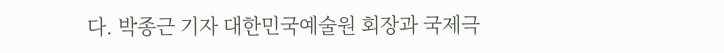다. 박종근 기자 대한민국예술원 회장과 국제극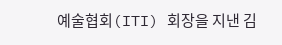예술협회(ITI) 회장을 지낸 김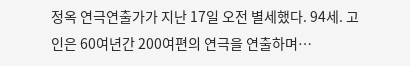정옥 연극연출가가 지난 17일 오전 별세했다. 94세. 고인은 60여년간 200여편의 연극을 연출하며…